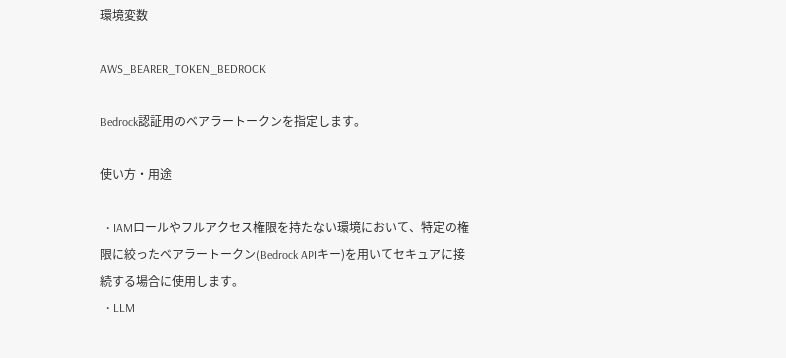環境変数

AWS_BEARER_TOKEN_BEDROCK

Bedrock認証用のベアラートークンを指定します。

使い方・用途

  • IAMロールやフルアクセス権限を持たない環境において、特定の権限に絞ったベアラートークン(Bedrock APIキー)を用いてセキュアに接続する場合に使用します。
  • LLM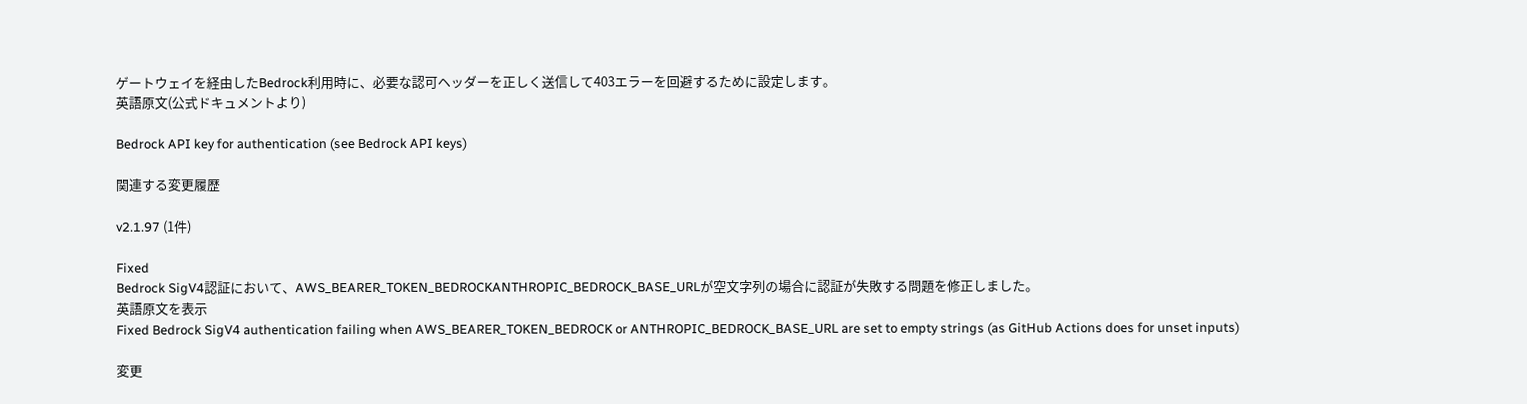ゲートウェイを経由したBedrock利用時に、必要な認可ヘッダーを正しく送信して403エラーを回避するために設定します。
英語原文(公式ドキュメントより)

Bedrock API key for authentication (see Bedrock API keys)

関連する変更履歴

v2.1.97 (1件)

Fixed
Bedrock SigV4認証において、AWS_BEARER_TOKEN_BEDROCKANTHROPIC_BEDROCK_BASE_URLが空文字列の場合に認証が失敗する問題を修正しました。
英語原文を表示
Fixed Bedrock SigV4 authentication failing when AWS_BEARER_TOKEN_BEDROCK or ANTHROPIC_BEDROCK_BASE_URL are set to empty strings (as GitHub Actions does for unset inputs)

変更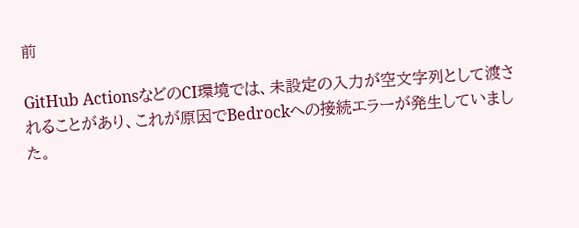前

GitHub ActionsなどのCI環境では、未設定の入力が空文字列として渡されることがあり、これが原因でBedrockへの接続エラーが発生していました。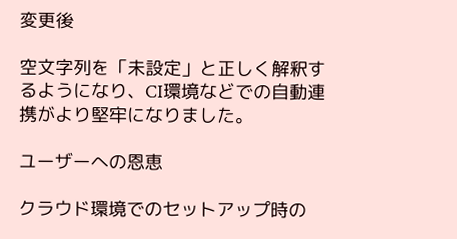変更後

空文字列を「未設定」と正しく解釈するようになり、CI環境などでの自動連携がより堅牢になりました。

ユーザーへの恩恵

クラウド環境でのセットアップ時の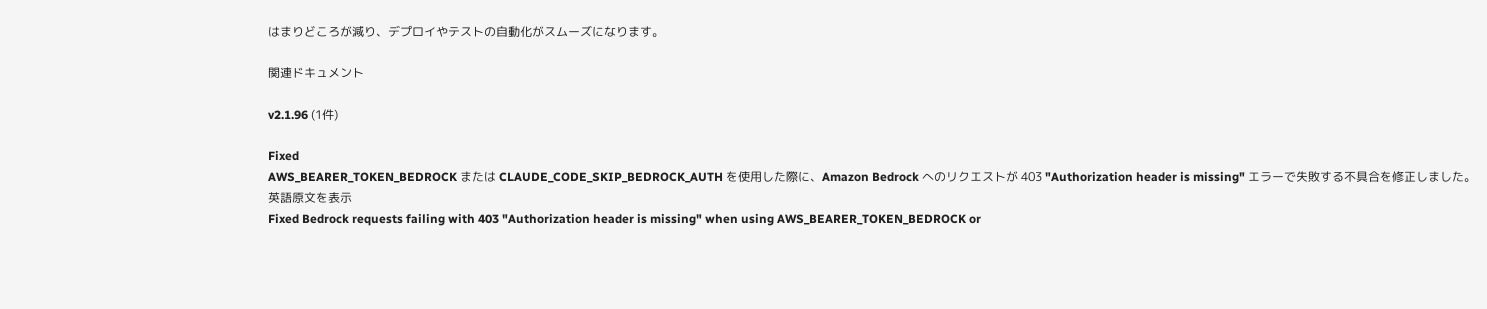はまりどころが減り、デプロイやテストの自動化がスムーズになります。

関連ドキュメント

v2.1.96 (1件)

Fixed
AWS_BEARER_TOKEN_BEDROCK または CLAUDE_CODE_SKIP_BEDROCK_AUTH を使用した際に、Amazon Bedrock へのリクエストが 403 "Authorization header is missing" エラーで失敗する不具合を修正しました。
英語原文を表示
Fixed Bedrock requests failing with 403 "Authorization header is missing" when using AWS_BEARER_TOKEN_BEDROCK or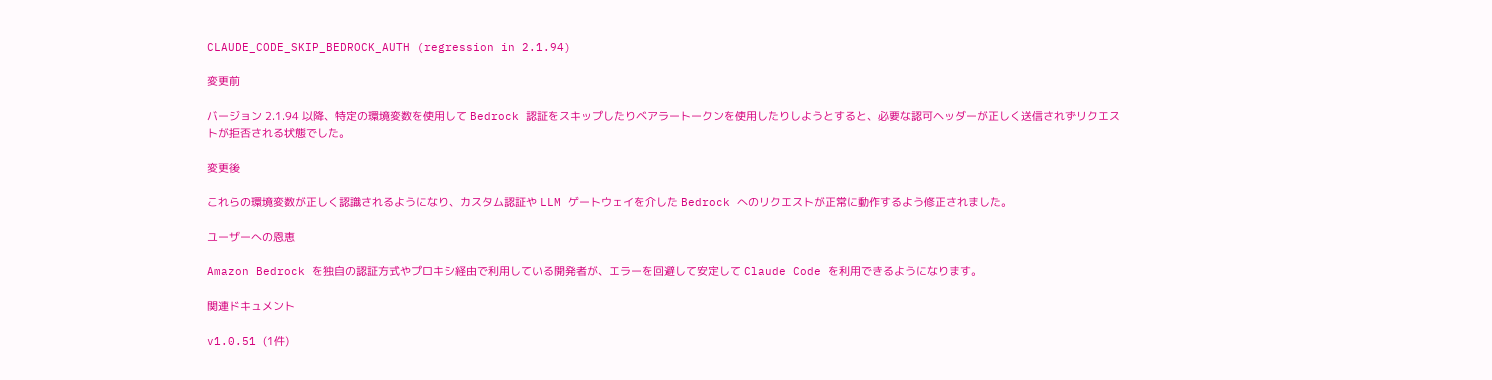CLAUDE_CODE_SKIP_BEDROCK_AUTH (regression in 2.1.94)

変更前

バージョン 2.1.94 以降、特定の環境変数を使用して Bedrock 認証をスキップしたりベアラートークンを使用したりしようとすると、必要な認可ヘッダーが正しく送信されずリクエストが拒否される状態でした。

変更後

これらの環境変数が正しく認識されるようになり、カスタム認証や LLM ゲートウェイを介した Bedrock へのリクエストが正常に動作するよう修正されました。

ユーザーへの恩恵

Amazon Bedrock を独自の認証方式やプロキシ経由で利用している開発者が、エラーを回避して安定して Claude Code を利用できるようになります。

関連ドキュメント

v1.0.51 (1件)